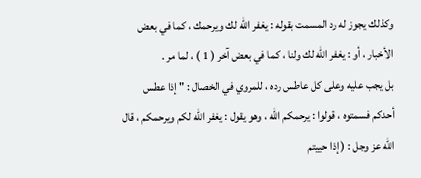وكذلك يجوز له رد المسمت بقوله : يغفر الله لك ويرحمك ، كما في بعض
الأخبار ، أو : يغفر الله لك ولنا ، كما في بعض آخر ( 1 ) ، لما مر .
بل يجب عليه وعلى كل عاطس رده ، للمروي في الخصال : " إذا عطس
أحدكم فسمتوه ، قولوا : يرحمكم الله ، وهو يقول : يغفر الله لكم ويرحمكم ، قال
الله عز وجل : ( إذا حييتم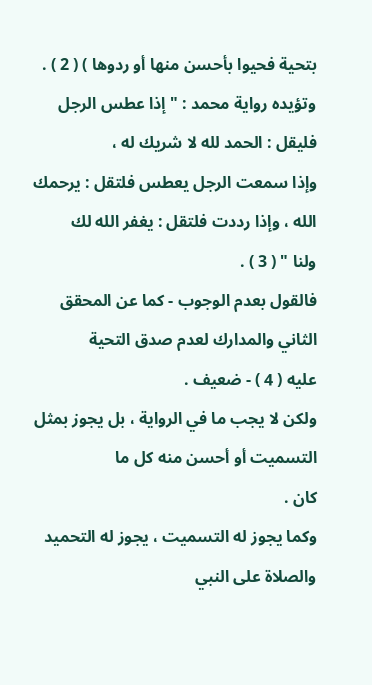بتحية فحيوا بأحسن منها أو ردوها ) ( 2 ) .
وتؤيده رواية محمد : " إذا عطس الرجل فليقل : الحمد لله لا شريك له ،
وإذا سمعت الرجل يعطس فلتقل : يرحمك الله ، وإذا رددت فلتقل : يغفر الله لك
ولنا " ( 3 ) .
فالقول بعدم الوجوب - كما عن المحقق الثاني والمدارك لعدم صدق التحية
عليه ( 4 ) - ضعيف .
ولكن لا يجب ما في الرواية ، بل يجوز بمثل التسميت أو أحسن منه كل ما
كان .
وكما يجوز له التسميت ، يجوز له التحميد والصلاة على النبي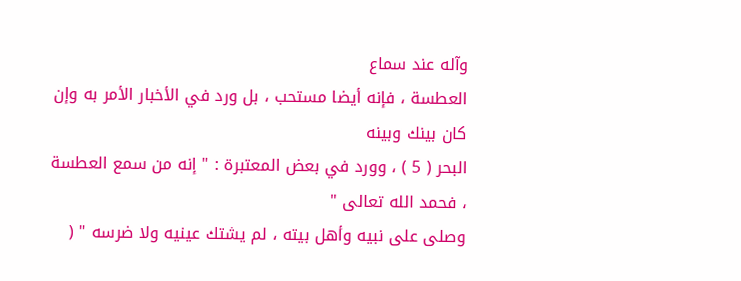وآله عند سماع
العطسة ، فإنه أيضا مستحب ، بل ورد في الأخبار الأمر به وإن كان بينك وبينه
البحر ( 5 ) ، وورد في بعض المعتبرة : " إنه من سمع العطسة ، فحمد الله تعالى "
وصلى على نبيه وأهل بيته ، لم يشتك عينيه ولا ضرسه " (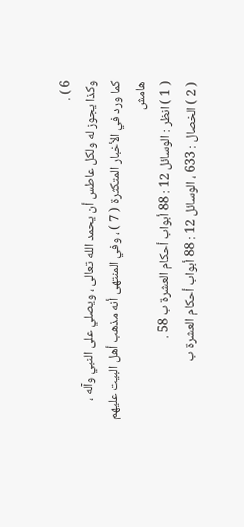6 ) .
وكذا يجوز له ولكل عاطس أن يحمد الله تعالى ، ويصلي على النبي وآله ،
كما ورد في الأخبار المتكثرة ( 7 ) ، وفي المنتهى أنه مذهب أهل البيت عليهم
هامش
( 1 ) انظر : الوسائل 12 : 88 أبواب أحكام العشرة ب 58 .
( 2 ) الخصال : 633 ، الوسائل 12 : 88 أبواب أحكام العشرة ب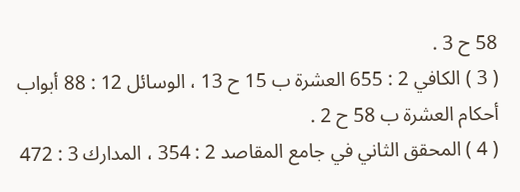58 ح 3 .
( 3 ) الكافي 2 : 655 العشرة ب 15 ح 13 ، الوسائل 12 : 88 أبواب أحكام العشرة ب 58 ح 2 .
( 4 ) المحقق الثاني في جامع المقاصد 2 : 354 ، المدارك 3 : 472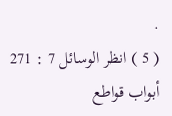.
( 5 ) انظر الوسائل 7 : 271 أبواب قواطع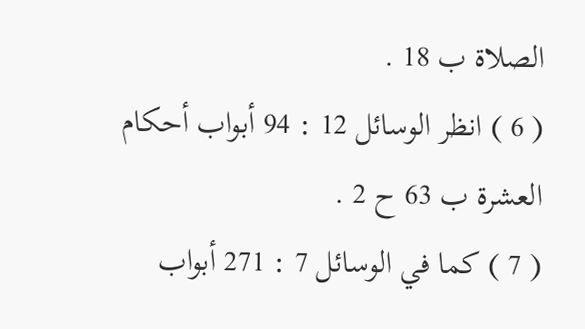الصلاة ب 18 .
( 6 ) انظر الوسائل 12 : 94 أبواب أحكام العشرة ب 63 ح 2 .
( 7 ) كما في الوسائل 7 : 271 أبواب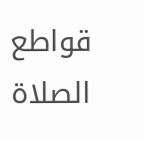قواطع الصلاة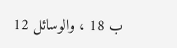ب 18 ، والوسائل 12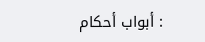: أبواب أحكام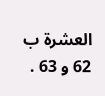العشرة ب
62 و 63 .